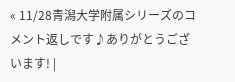« 11/28青潟大学附属シリーズのコメント返しです♪ありがとうございます! |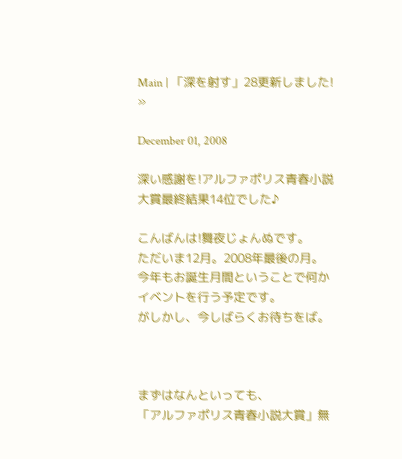Main | 「深を射す」28更新しました! »

December 01, 2008

深い感謝を!アルファポリス青春小説大賞最終結果14位でした♪

こんばんは!舞夜じょんぬです。
ただいま12月。2008年最後の月。
今年もお誕生月間ということで何かイベントを行う予定です。
がしかし、今しばらくお待ちをば。



まずはなんといっても、
「アルファポリス青春小説大賞」無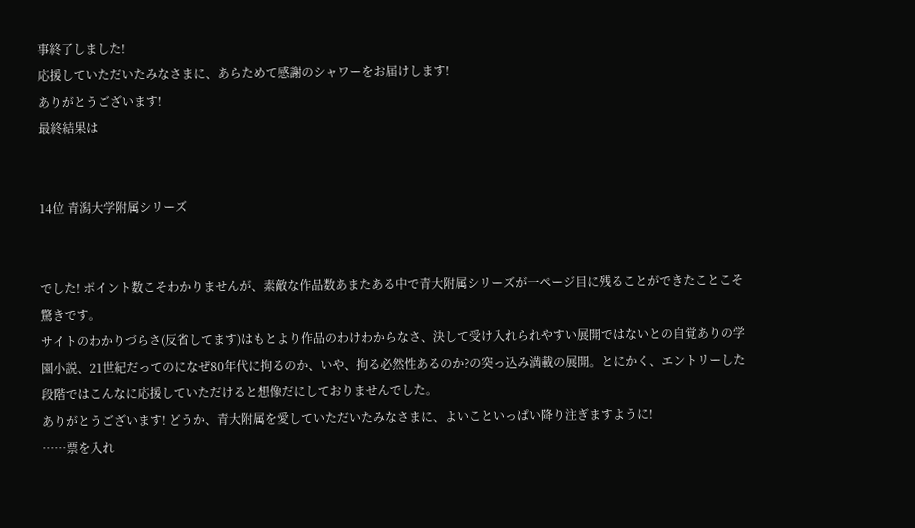事終了しました!
応援していただいたみなさまに、あらためて感謝のシャワーをお届けします!
ありがとうございます!
最終結果は


14位 青潟大学附属シリーズ


でした! ポイント数こそわかりませんが、素敵な作品数あまたある中で青大附属シリーズが一ページ目に残ることができたことこそ驚きです。
サイトのわかりづらさ(反省してます)はもとより作品のわけわからなさ、決して受け入れられやすい展開ではないとの自覚ありの学園小説、21世紀だってのになぜ80年代に拘るのか、いや、拘る必然性あるのか?の突っ込み満載の展開。とにかく、エントリーした段階ではこんなに応援していただけると想像だにしておりませんでした。
ありがとうございます! どうか、青大附属を愛していただいたみなさまに、よいこといっぱい降り注ぎますように!
……票を入れ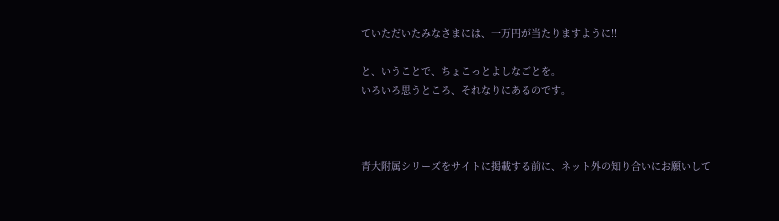ていただいたみなさまには、一万円が当たりますように!!

と、いうことで、ちょこっとよしなごとを。
いろいろ思うところ、それなりにあるのです。



青大附属シリーズをサイトに掲載する前に、ネット外の知り合いにお願いして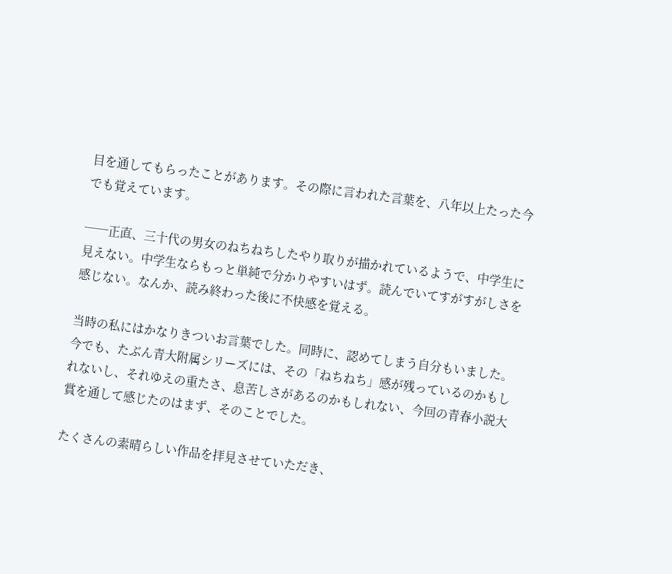目を通してもらったことがあります。その際に言われた言葉を、八年以上たった今でも覚えています。

──正直、三十代の男女のねちねちしたやり取りが描かれているようで、中学生に見えない。中学生ならもっと単純で分かりやすいはず。読んでいてすがすがしさを感じない。なんか、読み終わった後に不快感を覚える。

当時の私にはかなりきついお言葉でした。同時に、認めてしまう自分もいました。
今でも、たぶん青大附属シリーズには、その「ねちねち」感が残っているのかもしれないし、それゆえの重たさ、息苦しさがあるのかもしれない、今回の青春小説大賞を通して感じたのはまず、そのことでした。

たくさんの素晴らしい作品を拝見させていただき、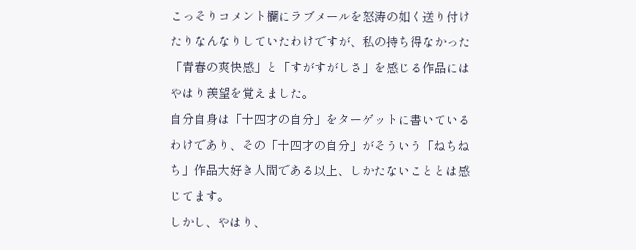こっそりコメント欄にラブメールを怒涛の如く送り付けたりなんなりしていたわけですが、私の持ち得なかった「青春の爽快感」と「すがすがしさ」を感じる作品にはやはり羨望を覚えました。
自分自身は「十四才の自分」をターゲットに書いているわけであり、その「十四才の自分」がそういう「ねちねち」作品大好き人間である以上、しかたないこととは感じてます。
しかし、やはり、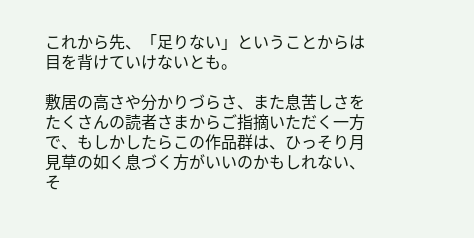これから先、「足りない」ということからは目を背けていけないとも。

敷居の高さや分かりづらさ、また息苦しさをたくさんの読者さまからご指摘いただく一方で、もしかしたらこの作品群は、ひっそり月見草の如く息づく方がいいのかもしれない、そ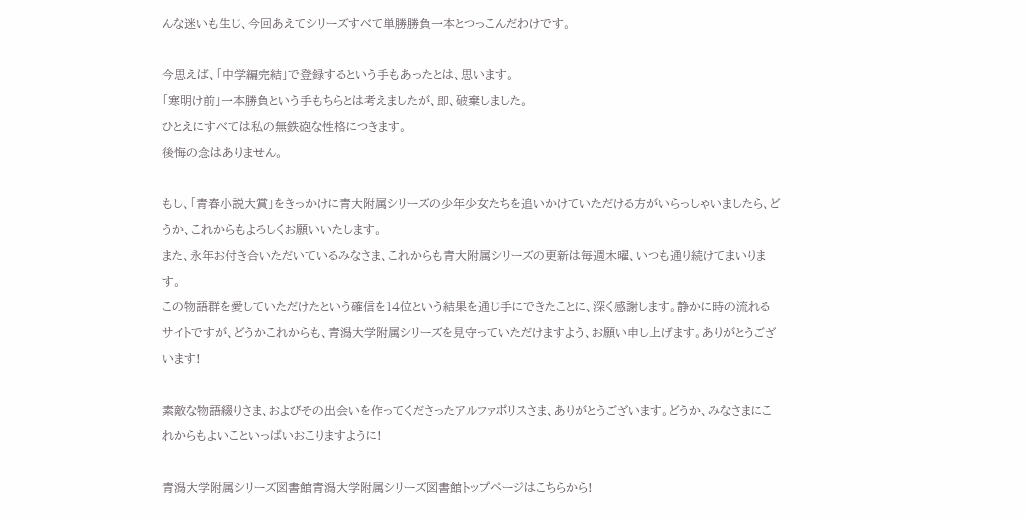んな迷いも生じ、今回あえてシリーズすべて単勝勝負一本とつっこんだわけです。

今思えば、「中学編完結」で登録するという手もあったとは、思います。
「寒明け前」一本勝負という手もちらとは考えましたが、即、破棄しました。
ひとえにすべては私の無鉄砲な性格につきます。
後悔の念はありません。

もし、「青春小説大賞」をきっかけに青大附属シリーズの少年少女たちを追いかけていただける方がいらっしゃいましたら、どうか、これからもよろしくお願いいたします。
また、永年お付き合いただいているみなさま、これからも青大附属シリーズの更新は毎週木曜、いつも通り続けてまいります。
この物語群を愛していただけたという確信を14位という結果を通じ手にできたことに、深く感謝します。静かに時の流れるサイトですが、どうかこれからも、青潟大学附属シリーズを見守っていただけますよう、お願い申し上げます。ありがとうございます!

素敵な物語綴りさま、およびその出会いを作ってくださったアルファポリスさま、ありがとうございます。どうか、みなさまにこれからもよいこといっぱいおこりますように!

青潟大学附属シリーズ図書館青潟大学附属シリーズ図書館トップページはこちらから!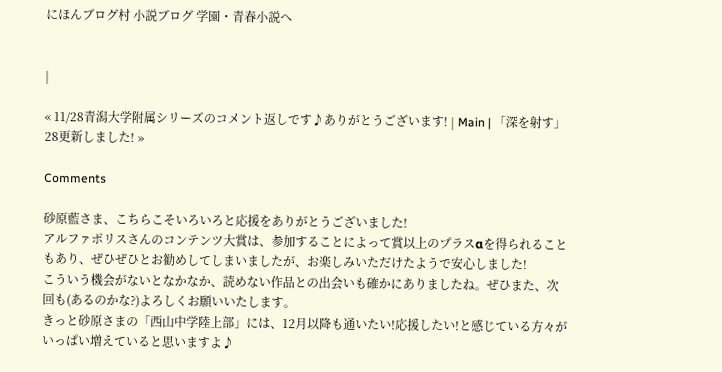にほんブログ村 小説ブログ 学園・青春小説へ


|

« 11/28青潟大学附属シリーズのコメント返しです♪ありがとうございます! | Main | 「深を射す」28更新しました! »

Comments

砂原藍さま、こちらこそいろいろと応援をありがとうございました!
アルファポリスさんのコンテンツ大賞は、参加することによって賞以上のプラスαを得られることもあり、ぜひぜひとお勧めしてしまいましたが、お楽しみいただけたようで安心しました!
こういう機会がないとなかなか、読めない作品との出会いも確かにありましたね。ぜひまた、次回も(あるのかな?)よろしくお願いいたします。
きっと砂原さまの「西山中学陸上部」には、12月以降も通いたい!応援したい!と感じている方々がいっぱい増えていると思いますよ♪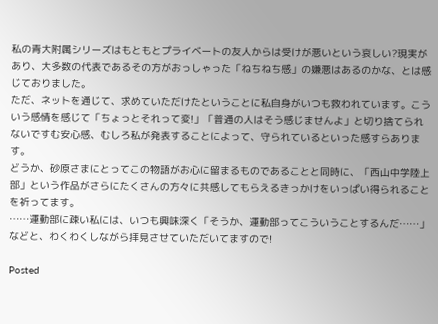私の青大附属シリーズはもともとプライベートの友人からは受けが悪いという哀しい?現実があり、大多数の代表であるその方がおっしゃった「ねちねち感」の嫌悪はあるのかな、とは感じておりました。
ただ、ネットを通じて、求めていただけたということに私自身がいつも救われています。こういう感情を感じて「ちょっとそれって変!」「普通の人はそう感じませんよ」と切り捨てられないですむ安心感、むしろ私が発表することによって、守られているといった感すらあります。
どうか、砂原さまにとってこの物語がお心に留まるものであることと同時に、「西山中学陸上部」という作品がさらにたくさんの方々に共感してもらえるきっかけをいっぱい得られることを祈ってます。
……運動部に疎い私には、いつも興味深く「そうか、運動部ってこういうことするんだ……」などと、わくわくしながら拝見させていただいてますので!

Posted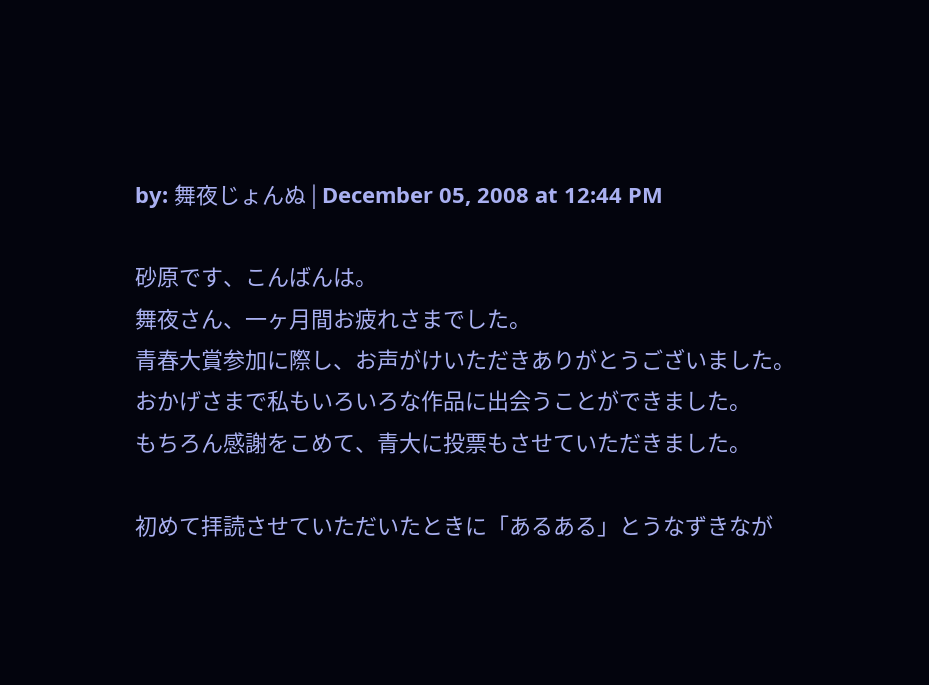by: 舞夜じょんぬ | December 05, 2008 at 12:44 PM

砂原です、こんばんは。
舞夜さん、一ヶ月間お疲れさまでした。
青春大賞参加に際し、お声がけいただきありがとうございました。
おかげさまで私もいろいろな作品に出会うことができました。
もちろん感謝をこめて、青大に投票もさせていただきました。

初めて拝読させていただいたときに「あるある」とうなずきなが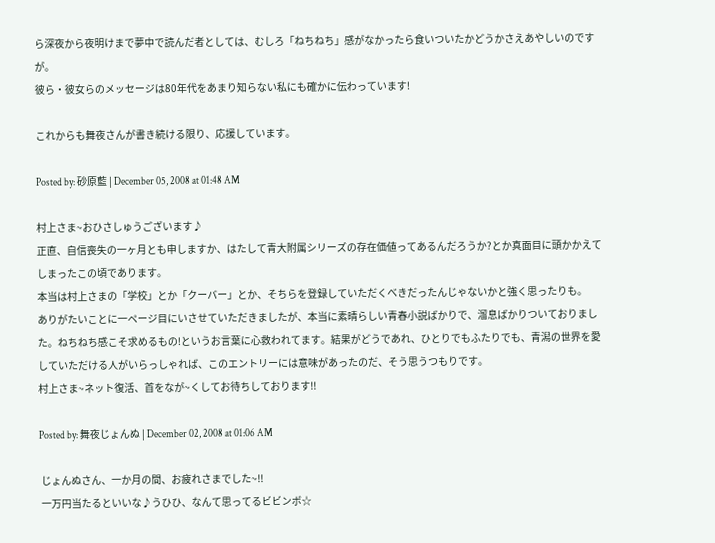ら深夜から夜明けまで夢中で読んだ者としては、むしろ「ねちねち」感がなかったら食いついたかどうかさえあやしいのですが。
彼ら・彼女らのメッセージは80年代をあまり知らない私にも確かに伝わっています!

これからも舞夜さんが書き続ける限り、応援しています。

Posted by: 砂原藍 | December 05, 2008 at 01:48 AM

村上さま~おひさしゅうございます♪
正直、自信喪失の一ヶ月とも申しますか、はたして青大附属シリーズの存在価値ってあるんだろうか?とか真面目に頭かかえてしまったこの頃であります。
本当は村上さまの「学校」とか「クーバー」とか、そちらを登録していただくべきだったんじゃないかと強く思ったりも。
ありがたいことに一ページ目にいさせていただきましたが、本当に素晴らしい青春小説ばかりで、溜息ばかりついておりました。ねちねち感こそ求めるもの!というお言葉に心救われてます。結果がどうであれ、ひとりでもふたりでも、青潟の世界を愛していただける人がいらっしゃれば、このエントリーには意味があったのだ、そう思うつもりです。
村上さま~ネット復活、首をなが~くしてお待ちしております!!

Posted by: 舞夜じょんぬ | December 02, 2008 at 01:06 AM

 じょんぬさん、一か月の間、お疲れさまでした~!!
 一万円当たるといいな♪うひひ、なんて思ってるビビンボ☆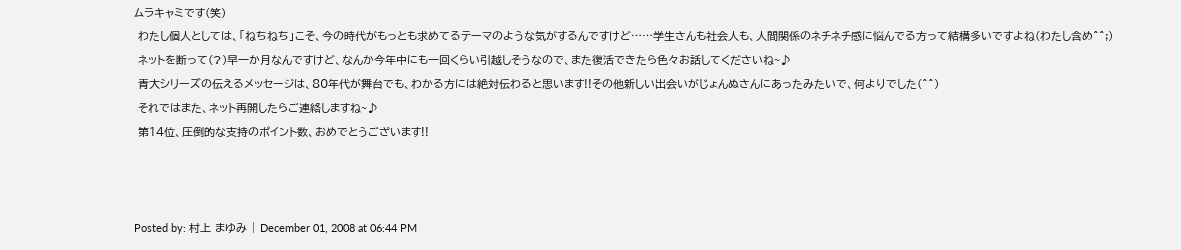ムラキャミです(笑)
 わたし個人としては、「ねちねち」こそ、今の時代がもっとも求めてるテーマのような気がするんですけど……学生さんも社会人も、人間関係のネチネチ感に悩んでる方って結構多いですよね(わたし含め^^;)
 ネットを断って(?)早一か月なんですけど、なんか今年中にも一回くらい引越しそうなので、また復活できたら色々お話してくださいね~♪
 青大シリーズの伝えるメッセージは、80年代が舞台でも、わかる方には絶対伝わると思います!!その他新しい出会いがじょんぬさんにあったみたいで、何よりでした(^^)
 それではまた、ネット再開したらご連絡しますね~♪
 第14位、圧倒的な支持のポイント数、おめでとうございます!!



Posted by: 村上 まゆみ | December 01, 2008 at 06:44 PM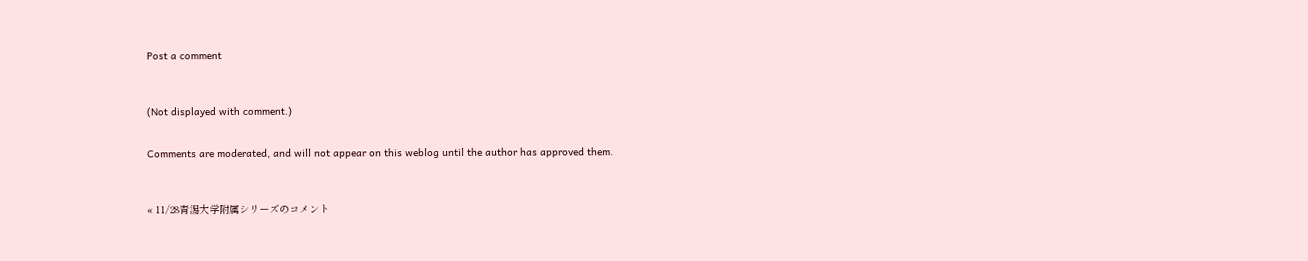Post a comment



(Not displayed with comment.)


Comments are moderated, and will not appear on this weblog until the author has approved them.



« 11/28青潟大学附属シリーズのコメント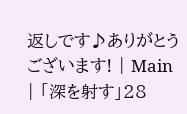返しです♪ありがとうございます! | Main | 「深を射す」28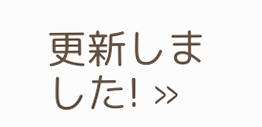更新しました! »